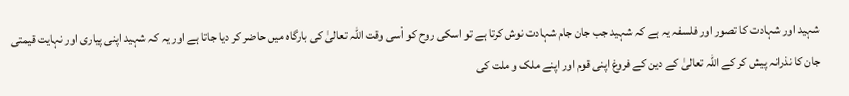شہید اور شہادت کا تصور اور فلسفہ یہ ہے کہ شہید جب جان جام شہادت نوش کرتا ہے تو اسکی روح کو اْسی وقت اللہ تعالیٰ کی بارگاہ میں حاضر کر دیا جاتا ہے اور یہ کہ شہید اپنی پیاری اور نہایت قیمتی جان کا نذرانہ پیش کر کے اللہ تعالیٰ کے دین کے فروغ اپنی قوم اور اپنے ملک و ملت کی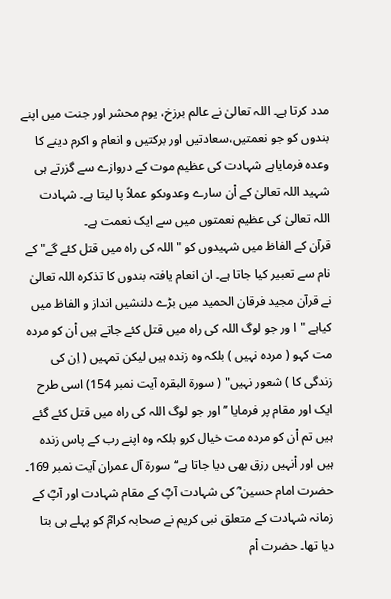مدد کرتا ہے۔ اللہ تعالیٰ نے عالم برزخ، یوم محشر اور جنت میں اپنے بندوں کو جو نعمتیں،سعادتیں اور برکتیں و انعام و اکرم دینے کا وعدہ فرمایاہے شہادت کی عظیم موت کے دروازے سے گزرتے ہی شہید اللہ تعالیٰ کے اْن سارے وعدوںکو عملاً پا لیتا ہے۔ شہادت اللہ تعالیٰ کی عظیم نعمتوں میں سے ایک نعمت ہے۔
قرآن کے الفاظ میں شہیدوں کو "اللہ کی راہ میں قتل کئے گے" کے نام سے تعبیر کیا جاتا ہے۔ ان انعام یافتہ بندوں کا تذکرہ اللہ تعالیٰ نے قرآن مجید فرقان الحمید میں بڑے دلنشیں انداز و الفاظ میں کیاہے "ا ور جو لوگ اللہ کی راہ میں قتل کئے جاتے ہیں اْن کو مردہ مت کہو ( مردہ نہیں ) بلکہ وہ زندہ ہیں لیکن تمہیں ( اِن کی زندگی کا ) شعور نہیں" ( سورۃ البقرہ آیت نمبر 154) اسی طرح ایک اور مقام پر فرمایا ’’اور جو لوگ اللہ کی راہ میں قتل کئے گئے ہیں تم اْن کو مردہ مت خیال کرو بلکہ وہ اپنے رب کے پاس زندہ ہیں اور اْنہیں رزق بھی دیا جاتا ہے‘‘ سورۃ آل عمران آیت نمبر 169۔
حضرت امام حسین ؓ کی شہادت آپؓ کے مقام شہادت اور آپؓ کے زمانہ شہادت کے متعلق نبی کریم نے صحابہ کرامؓ کو پہلے ہی بتا دیا تھا۔ حضرت اْم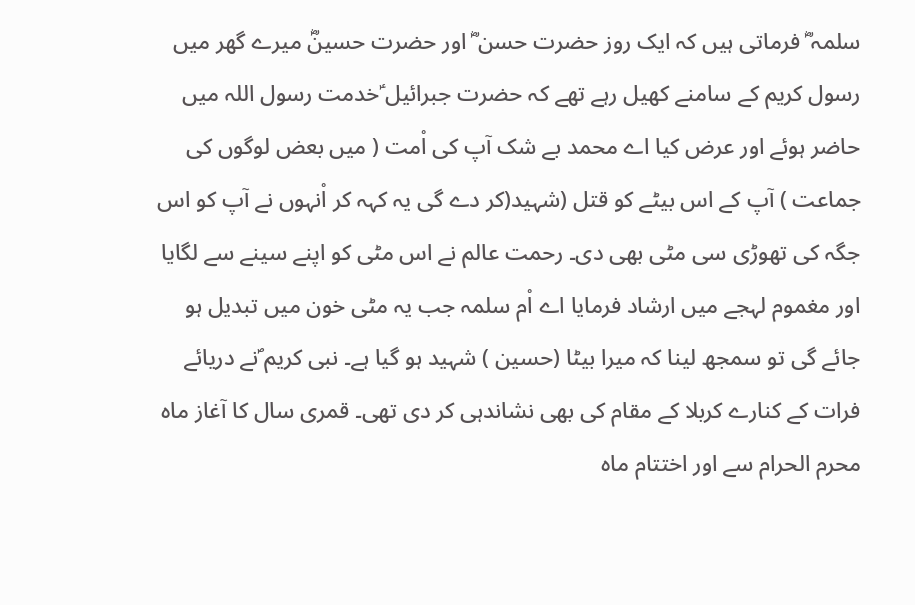سلمہ ؓ فرماتی ہیں کہ ایک روز حضرت حسن ؓ اور حضرت حسینؓ میرے گھر میں رسول کریم کے سامنے کھیل رہے تھے کہ حضرت جبرائیل ؑخدمت رسول اللہ میں حاضر ہوئے اور عرض کیا اے محمد بے شک آپ کی اْمت ( میں بعض لوگوں کی جماعت ) آپ کے اس بیٹے کو قتل (شہید(کر دے گی یہ کہہ کر اْنہوں نے آپ کو اس جگہ کی تھوڑی سی مٹی بھی دی۔ رحمت عالم نے اس مٹی کو اپنے سینے سے لگایا اور مغموم لہجے میں ارشاد فرمایا اے اْم سلمہ جب یہ مٹی خون میں تبدیل ہو جائے گی تو سمجھ لینا کہ میرا بیٹا (حسین ) شہید ہو گیا ہے۔ نبی کریم ؐنے دریائے فرات کے کنارے کربلا کے مقام کی بھی نشاندہی کر دی تھی۔ قمری سال کا آغاز ماہ محرم الحرام سے اور اختتام ماہ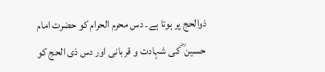ذوالحج پر ہوتا ہے۔ دس محرم الحرام کو حضرت امام حسین ؓ کی شہادت و قربانی اور دس ذی الحج کو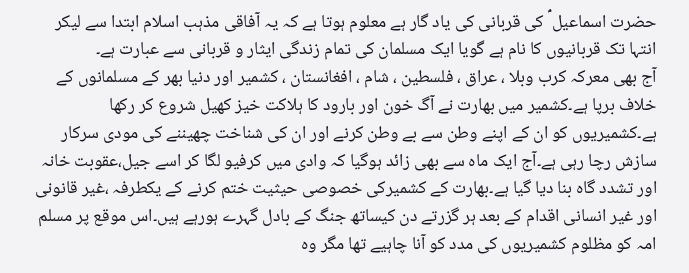حضرت اسماعیل ؑ کی قربانی کی یاد گار ہے معلوم ہوتا ہے کہ یہ آفاقی مذہب اسلام ابتدا سے لیکر انتہا تک قربانیوں کا نام ہے گویا ایک مسلمان کی تمام زندگی ایثار و قربانی سے عبارت ہے۔
آج بھی معرکہ کرب وبلا ، عراق ، فلسطین ، شام ، افغانستان ، کشمیر اور دنیا بھر کے مسلمانوں کے خلاف برپا ہے۔کشمیر میں بھارت نے آگ خون اور بارود کا ہلاکت خیز کھیل شروع کر رکھا ہے۔کشمیریوں کو ان کے اپنے وطن سے بے وطن کرنے اور ان کی شناخت چھیننے کی مودی سرکار سازش رچا رہی ہے۔آج ایک ماہ سے بھی زائد ہوگیا کہ وادی میں کرفیو لگا کر اسے جیل،عقوبت خانہ اور تشدد گاہ بنا دیا گیا ہے۔بھارت کے کشمیرکی خصوصی حیثیت ختم کرنے کے یکطرفہ ،غیر قانونی اور غیر انسانی اقدام کے بعد ہر گزرتے دن کیساتھ جنگ کے بادل گہرے ہورہے ہیں۔اس موقع پر مسلم امہ کو مظلوم کشمیریوں کی مدد کو آنا چاہیے تھا مگر وہ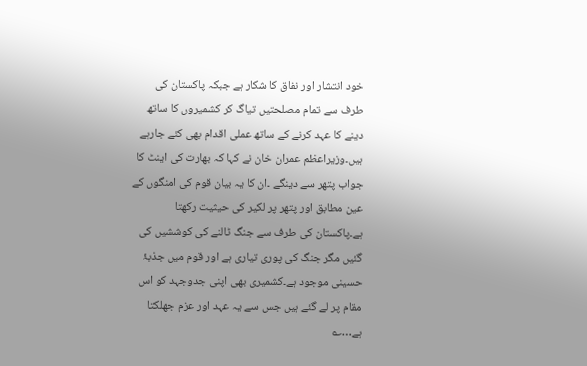خود انتشار اور نفاق کا شکار ہے جبکہ پاکستان کی طرف سے تمام مصلحتیں تیاگ کر کشمیروں کا ساتھ دینے کا عہد کرنے کے ساتھ عملی اقدام بھی کئے جارہے ہیں۔وزیراعظم عمران خان نے کہا کہ بھارت کی اینٹ کا جواب پتھر سے دینگے ۔ان کا یہ بیان قوم کی امنگوں کے عین مطابق اور پتھر پر لکیر کی حیثیت رکھتا ہے۔پاکستان کی طرف سے جنگ ٹالنے کی کوششیں کی گئیں مگر جنگ کی پوری تیاری ہے اور قوم میں جذبۂ حسینی موجود ہے۔کشمیری بھی اپنی جدوجہد کو اس مقام پر لے گئے ہیں جس سے یہ عہد اور عزم جھلکتا ہے…؎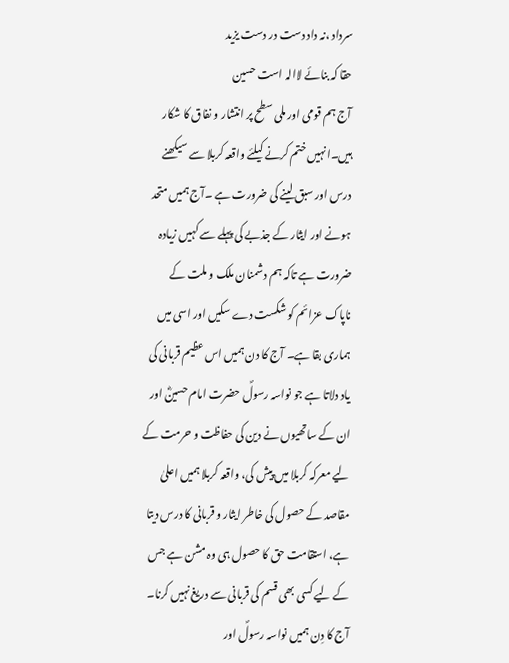سرداد ،نہ داد دست در دست یزید
حقا کہ بنائے لاالہ است حسین
آج ہم قومی اور ملی سطح پر انتشار و نفاق کا شکار ہیں۔انہیں ختم کرنے کیلئے واقعہ کربلا سے سیکھنے درس اور سبق لینے کی ضرورت ہے ۔آج ہمیں متحد ہونے اور ایثار کے جذبے کی پہلے سے کہیں زیادہ ضرورت ہے تاکہ ہم دشمنان ملک و ملت کے ناپاک عزائم کو شکست دے سکیں اور اسی میں ہماری بقا ہے۔ آج کا دن ہمیں اس عظیم قربانی کی یاد دلاتا ہے جو نواسہ رسولؐ حضرت امام حسینؓ اور ان کے ساتھیوں نے دین کی حفاظت و حرمت کے لیے معرکہ کربلا میں پیش کی، واقعہ کربلا ہمیں اعلیٰ مقاصد کے حصول کی خاطر ایثار و قربانی کا درس دیتا ہے، استقامت حق کا حصول ہی وہ مشن ہے جس کے لیے کسی بھی قسم کی قربانی سے دریغ نہیں کرنا۔ آج کا دِن ہمیں نواسہ رسولؐ اور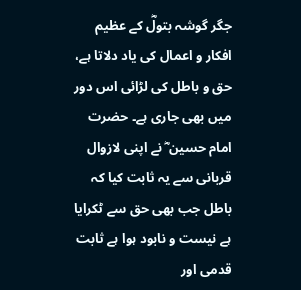جگر گوشہ بتولؓ کے عظیم افکار و اعمال کی یاد دلاتا ہے، حق و باطل کی لڑائی اس دور میں بھی جاری ہے۔ حضرت امام حسین ؓ نے اپنی لازوال قربانی سے یہ ثابت کیا کہ باطل جب بھی حق سے ٹکرایا ہے نیست و نابود ہوا ہے ثابت قدمی اور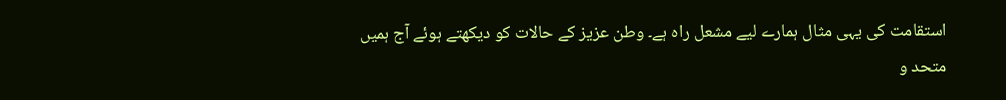استقامت کی یہی مثال ہمارے لیے مشعل راہ ہے۔ وطن عزیز کے حالات کو دیکھتے ہوئے آج ہمیں متحد و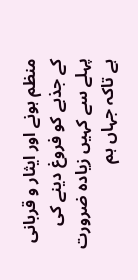منظم ہونے اور ایثار و قربانی کے جذبے کو فروغ دینے کی پہلے سے کہیں زیادہ ضرورت ہے تاکہ جہاں ہم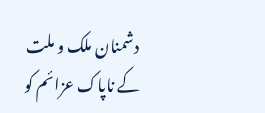دشمنان ملک و ملت کے ناپاک عزائم کو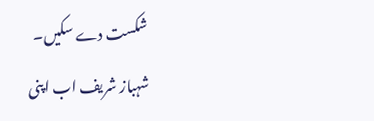شکست دے سکیں۔
شہباز شریف اب اپنی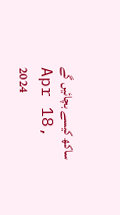ساکھ کیسے بچائیں گے
Apr 18, 2024